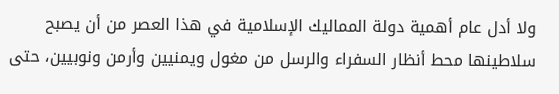ولا أدل عام أهمية دولة المماليك الإسلامية في هذا العصر من أن يصبح سلاطينها محط أنظار السفراء والرسل من مغول ويمنيين وأرمن ونوبيين، حتى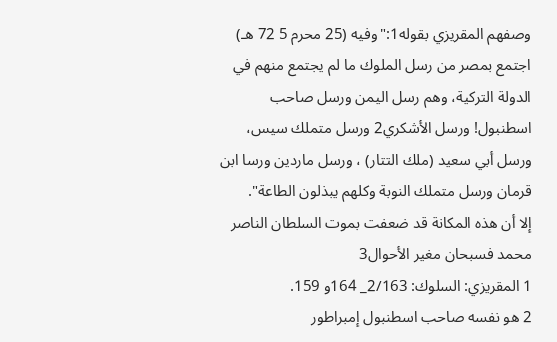وصفهم المقريزي بقوله1:"وفيه (25 محرم 5 72 هـ) اجتمع بمصر من رسل الملوك ما لم يجتمع منهم في الدولة التركية، وهم رسل اليمن ورسل صاحب اسطنبول! ورسل الأشكري2 ورسل متملك سيس، ورسل أبي سعيد (ملك التتار) ، ورسل ماردين ورسا ابن قرمان ورسل متملك النوبة وكلهم يبذلون الطاعة".
إلا أن هذه المكانة قد ضعفت بموت السلطان الناصر محمد فسبحان مغير الأحوال3
1 المقريزي: السلوك: 2/163_ 164و 159.
2 هو نفسه صاحب اسطنبول إمبراطور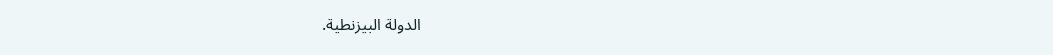الدولة البيزنطية.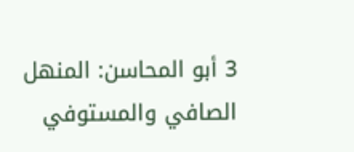3 أبو المحاسن: المنهل الصافي والمستوفي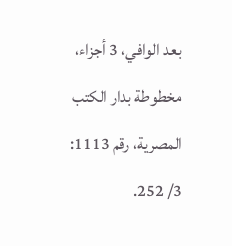بعد الوافي، 3 أجزاء، مخطوطة بدار الكتب المصرية، رقم 1113: 3/ 252.